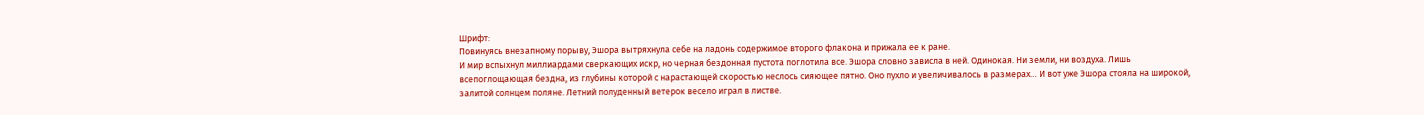Шрифт:
Повинуясь внезапному порыву, Эшора вытряхнула себе на ладонь содержимое второго флакона и прижала ее к ране.
И мир вспыхнул миллиардами сверкающих искр, но черная бездонная пустота поглотила все. Эшора словно зависла в ней. Одинокая. Ни земли, ни воздуха. Лишь всепоглощающая бездна, из глубины которой с нарастающей скоростью неслось сияющее пятно. Оно пухло и увеличивалось в размерах… И вот уже Эшора стояла на широкой, залитой солнцем поляне. Летний полуденный ветерок весело играл в листве.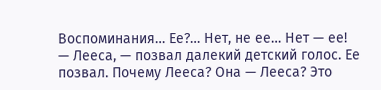Воспоминания… Ее?… Нет, не ее… Нет — ее!
— Лееса, — позвал далекий детский голос. Ее позвал. Почему Лееса? Она — Лееса? Это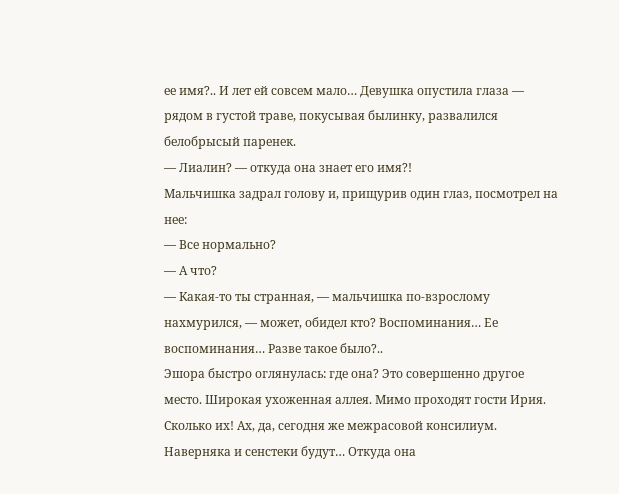ее имя?.. И лет ей совсем мало… Девушка опустила глаза — рядом в густой траве, покусывая былинку, развалился белобрысый паренек.
— Лиалин? — откуда она знает его имя?!
Мальчишка задрал голову и, прищурив один глаз, посмотрел на нее:
— Все нормально?
— А что?
— Какая-то ты странная, — мальчишка по-взрослому нахмурился, — может, обидел кто? Воспоминания… Ее воспоминания… Разве такое было?..
Эшора быстро оглянулась: где она? Это совершенно другое место. Широкая ухоженная аллея. Мимо проходят гости Ирия. Сколько их! Ах, да, сегодня же межрасовой консилиум. Наверняка и сенстеки будут… Откуда она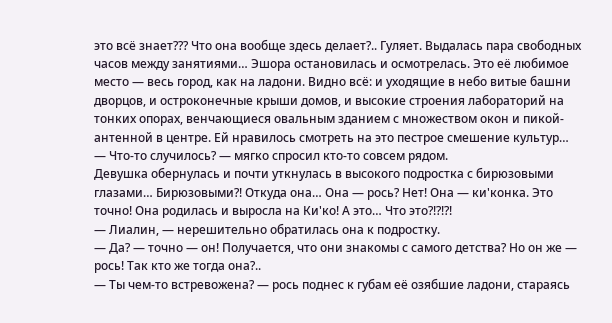это всё знает??? Что она вообще здесь делает?.. Гуляет. Выдалась пара свободных часов между занятиями… Эшора остановилась и осмотрелась. Это её любимое место — весь город, как на ладони. Видно всё: и уходящие в небо витые башни дворцов, и остроконечные крыши домов, и высокие строения лабораторий на тонких опорах, венчающиеся овальным зданием с множеством окон и пикой- антенной в центре. Ей нравилось смотреть на это пестрое смешение культур…
— Что-то случилось? — мягко спросил кто-то совсем рядом.
Девушка обернулась и почти уткнулась в высокого подростка с бирюзовыми глазами… Бирюзовыми?! Откуда она… Она — рось? Нет! Она — ки'конка. Это точно! Она родилась и выросла на Ки'ко! А это… Что это?!?!?!
— Лиалин, — нерешительно обратилась она к подростку.
— Да? — точно — он! Получается, что они знакомы с самого детства? Но он же — рось! Так кто же тогда она?..
— Ты чем-то встревожена? — рось поднес к губам её озябшие ладони, стараясь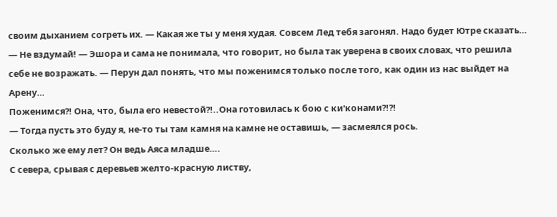своим дыханием согреть их. — Какая же ты у меня худая. Совсем Лед тебя загонял. Надо будет Ютре сказать…
— Не вздумай! — Эшора и сама не понимала, что говорит, но была так уверена в своих словах, что решила себе не возражать. — Перун дал понять, что мы поженимся только после того, как один из нас выйдет на Арену…
Поженимся?! Она, что, была его невестой?!..Она готовилась к бою с ки'конами?!?!
— Тогда пусть это буду я, не-то ты там камня на камне не оставишь, — засмеялся рось.
Сколько же ему лет? Он ведь Аяса младше….
С севера, срывая с деревьев желто-красную листву,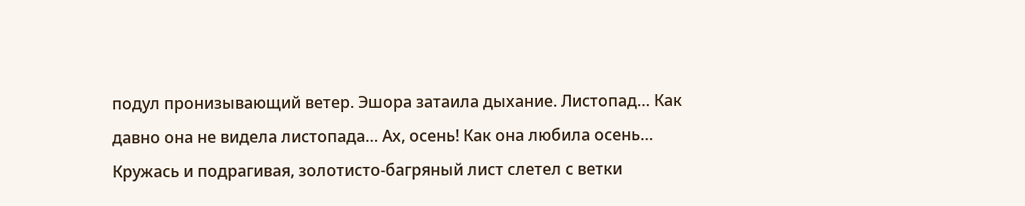подул пронизывающий ветер. Эшора затаила дыхание. Листопад… Как давно она не видела листопада… Ах, осень! Как она любила осень…
Кружась и подрагивая, золотисто-багряный лист слетел с ветки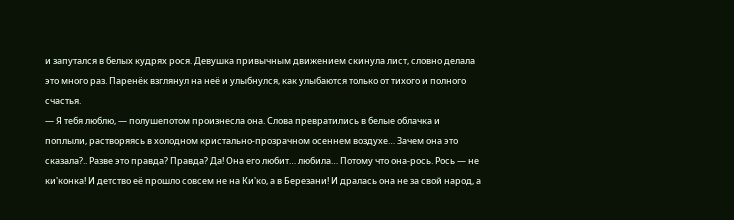и запутался в белых кудрях рося. Девушка привычным движением скинула лист, словно делала это много раз. Паренёк взглянул на неё и улыбнулся, как улыбаются только от тихого и полного счастья.
— Я тебя люблю, — полушепотом произнесла она. Слова превратились в белые облачка и поплыли, растворяясь в холодном кристально-прозрачном осеннем воздухе… Зачем она это сказала?.. Разве это правда? Правда? Да! Она его любит… любила… Потому что она-рось. Рось — не ки'конка! И детство её прошло совсем не на Ки'ко, а в Березани! И дралась она не за свой народ, а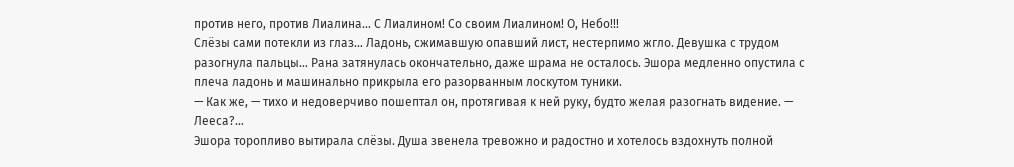против него, против Лиалина… С Лиалином! Со своим Лиалином! О, Небо!!!
Слёзы сами потекли из глаз… Ладонь, сжимавшую опавший лист, нестерпимо жгло. Девушка с трудом разогнула пальцы… Рана затянулась окончательно, даже шрама не осталось. Эшора медленно опустила с плеча ладонь и машинально прикрыла его разорванным лоскутом туники.
— Как же, — тихо и недоверчиво пошептал он, протягивая к ней руку, будто желая разогнать видение. — Лееса?…
Эшора торопливо вытирала слёзы. Душа звенела тревожно и радостно и хотелось вздохнуть полной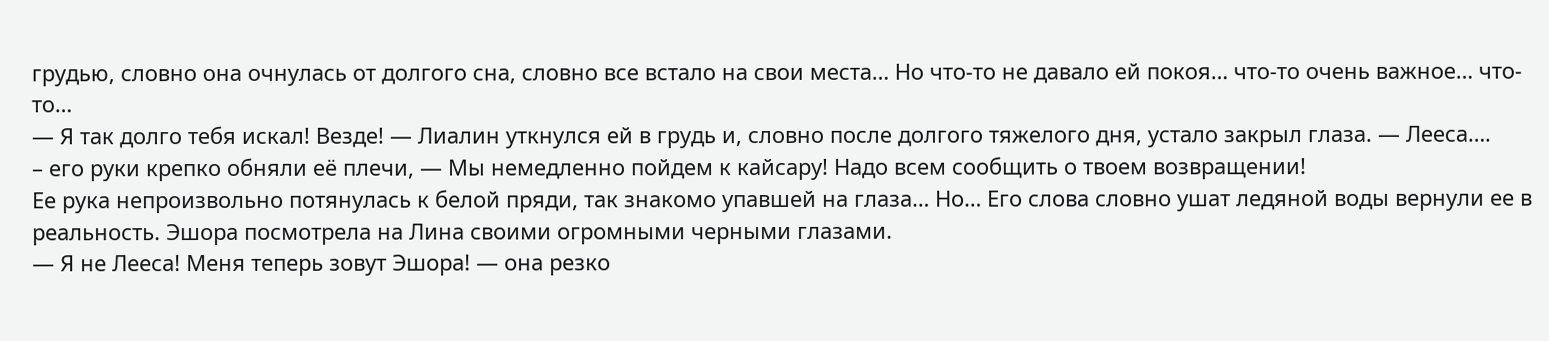грудью, словно она очнулась от долгого сна, словно все встало на свои места… Но что-то не давало ей покоя… что-то очень важное… что-то…
— Я так долго тебя искал! Везде! — Лиалин уткнулся ей в грудь и, словно после долгого тяжелого дня, устало закрыл глаза. — Лееса….
– его руки крепко обняли её плечи, — Мы немедленно пойдем к кайсару! Надо всем сообщить о твоем возвращении!
Ее рука непроизвольно потянулась к белой пряди, так знакомо упавшей на глаза… Но… Его слова словно ушат ледяной воды вернули ее в реальность. Эшора посмотрела на Лина своими огромными черными глазами.
— Я не Лееса! Меня теперь зовут Эшора! — она резко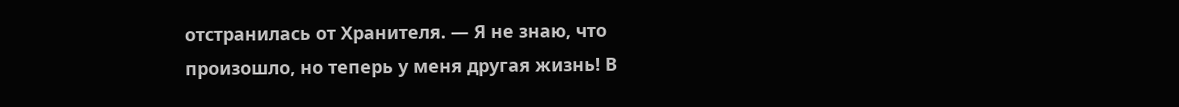отстранилась от Хранителя. — Я не знаю, что произошло, но теперь у меня другая жизнь! В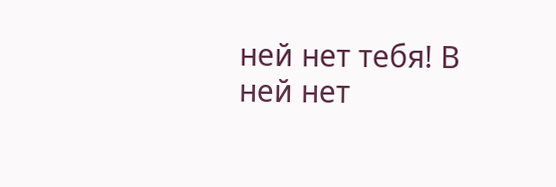ней нет тебя! В ней нет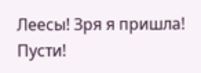Леесы! Зря я пришла! Пусти!